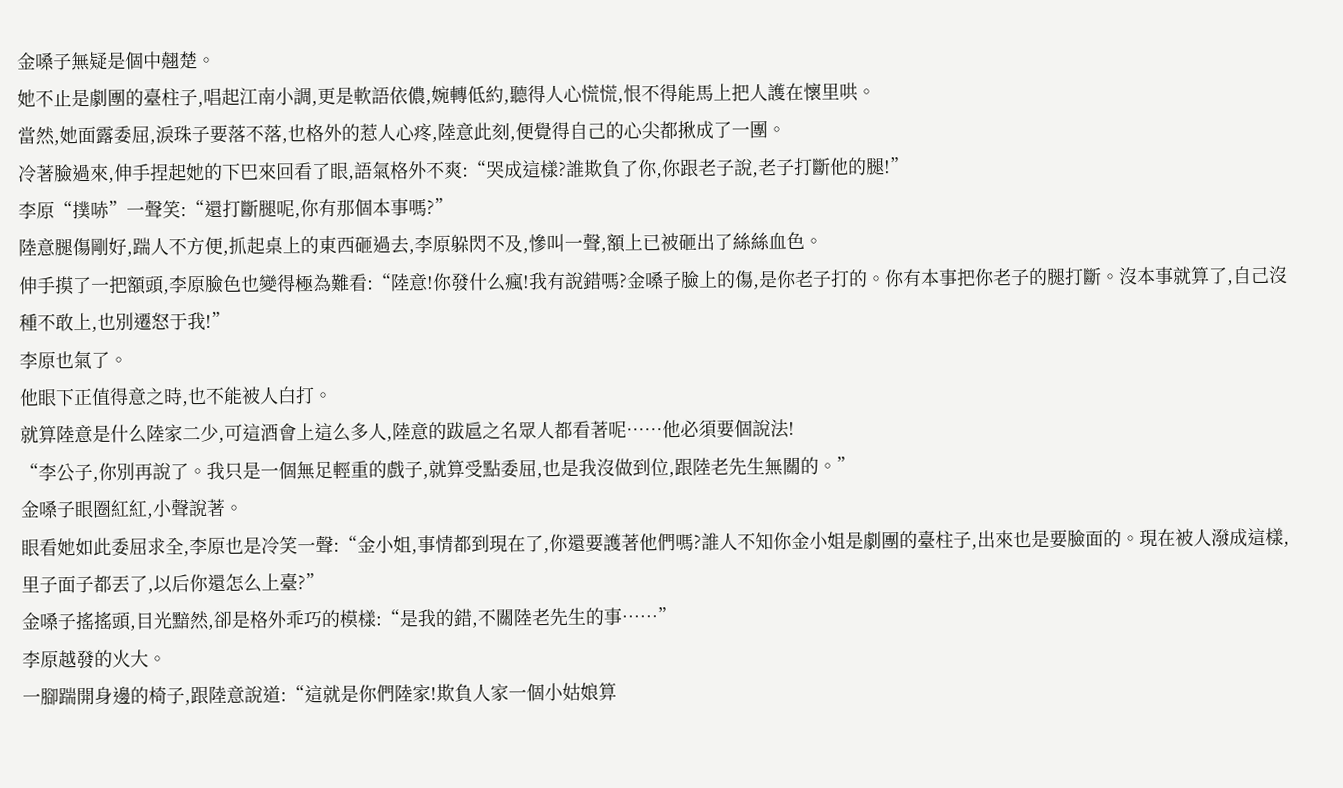金嗓子無疑是個中翹楚。
她不止是劇團的臺柱子,唱起江南小調,更是軟語依儂,婉轉低約,聽得人心慌慌,恨不得能馬上把人護在懷里哄。
當然,她面露委屈,淚珠子要落不落,也格外的惹人心疼,陸意此刻,便覺得自己的心尖都揪成了一團。
冷著臉過來,伸手捏起她的下巴來回看了眼,語氣格外不爽:“哭成這樣?誰欺負了你,你跟老子說,老子打斷他的腿!”
李原“撲哧”一聲笑:“還打斷腿呢,你有那個本事嗎?”
陸意腿傷剛好,踹人不方便,抓起桌上的東西砸過去,李原躲閃不及,慘叫一聲,額上已被砸出了絲絲血色。
伸手摸了一把額頭,李原臉色也變得極為難看:“陸意!你發什么瘋!我有說錯嗎?金嗓子臉上的傷,是你老子打的。你有本事把你老子的腿打斷。沒本事就算了,自己沒種不敢上,也別遷怒于我!”
李原也氣了。
他眼下正值得意之時,也不能被人白打。
就算陸意是什么陸家二少,可這酒會上這么多人,陸意的跋扈之名眾人都看著呢……他必須要個說法!
“李公子,你別再說了。我只是一個無足輕重的戲子,就算受點委屈,也是我沒做到位,跟陸老先生無關的。”
金嗓子眼圈紅紅,小聲說著。
眼看她如此委屈求全,李原也是冷笑一聲:“金小姐,事情都到現在了,你還要護著他們嗎?誰人不知你金小姐是劇團的臺柱子,出來也是要臉面的。現在被人潑成這樣,里子面子都丟了,以后你還怎么上臺?”
金嗓子搖搖頭,目光黯然,卻是格外乖巧的模樣:“是我的錯,不關陸老先生的事……”
李原越發的火大。
一腳踹開身邊的椅子,跟陸意說道:“這就是你們陸家!欺負人家一個小姑娘算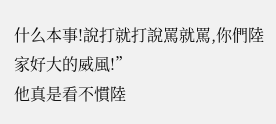什么本事!說打就打說罵就罵,你們陸家好大的威風!”
他真是看不慣陸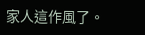家人這作風了。